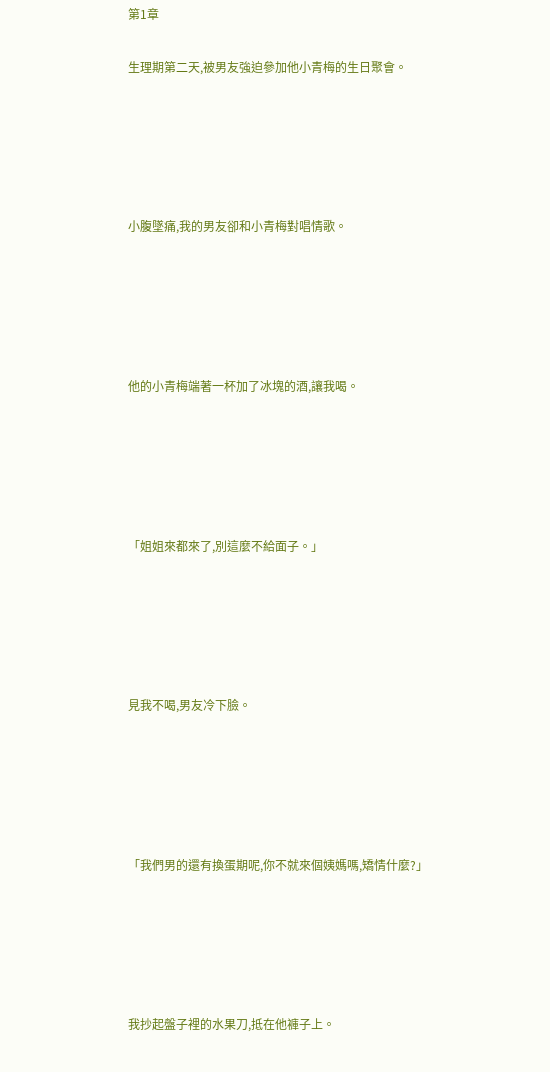第1章

生理期第二天,被男友強迫參加他小青梅的生日聚會。





小腹墜痛,我的男友卻和小青梅對唱情歌。





他的小青梅端著一杯加了冰塊的酒,讓我喝。





「姐姐來都來了,別這麼不給面子。」





見我不喝,男友冷下臉。





「我們男的還有換蛋期呢,你不就來個姨媽嗎,矯情什麼?」





我抄起盤子裡的水果刀,抵在他褲子上。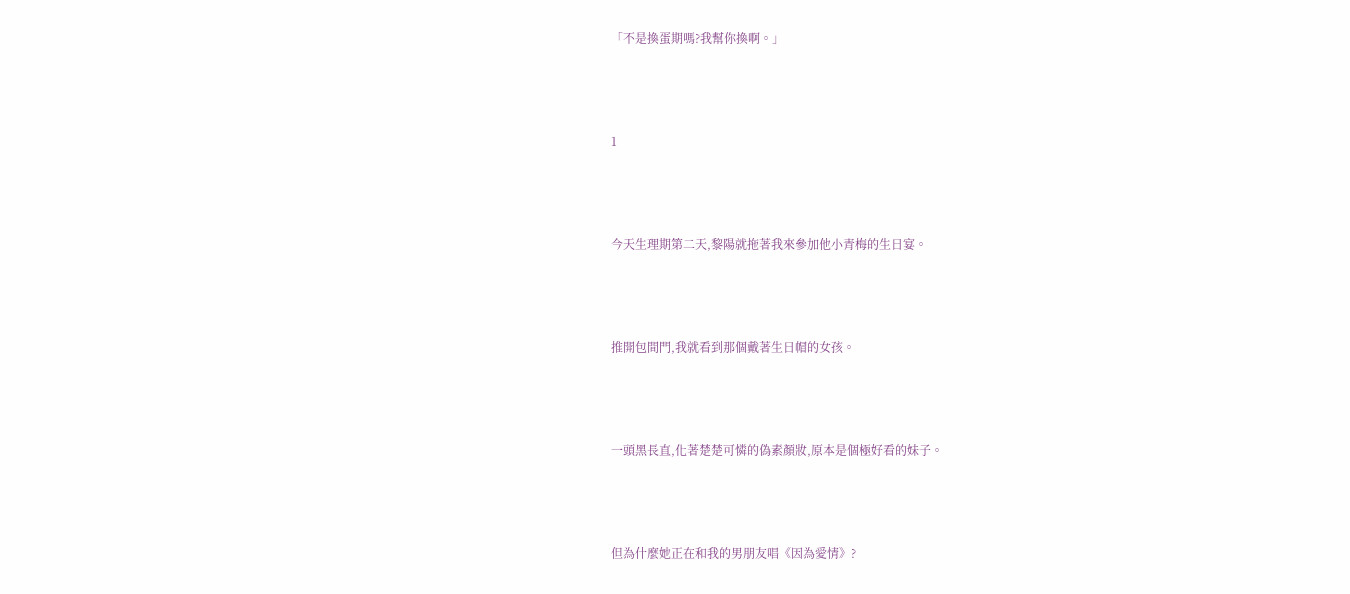「不是換蛋期嗎?我幫你換啊。」





1





今天生理期第二天,黎陽就拖著我來參加他小青梅的生日宴。





推開包間門,我就看到那個戴著生日帽的女孩。





一頭黑長直,化著楚楚可憐的偽素顏妝,原本是個極好看的妹子。





但為什麼她正在和我的男朋友唱《因為愛情》?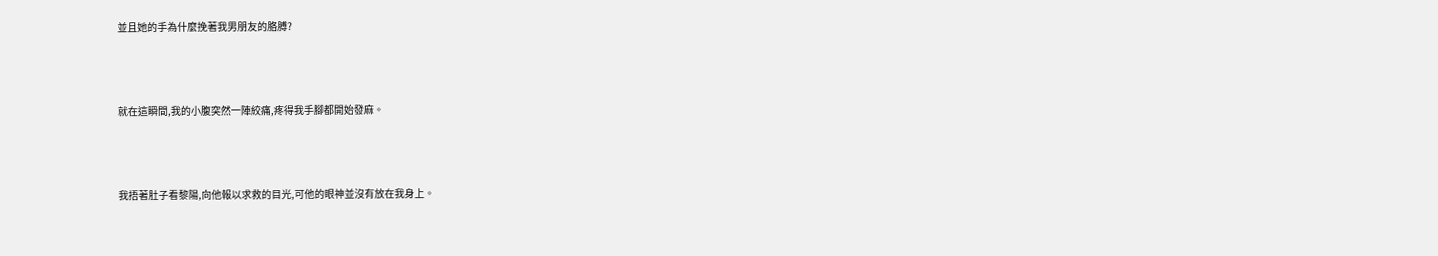並且她的手為什麼挽著我男朋友的胳膊?





就在這瞬間,我的小腹突然一陣絞痛,疼得我手腳都開始發麻。





我捂著肚子看黎陽,向他報以求救的目光,可他的眼神並沒有放在我身上。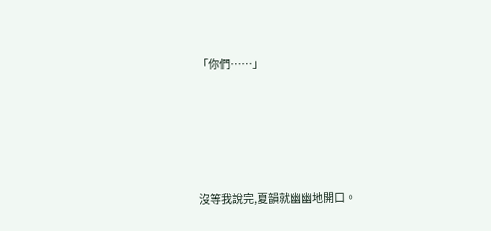「你們……」





沒等我說完,夏韻就幽幽地開口。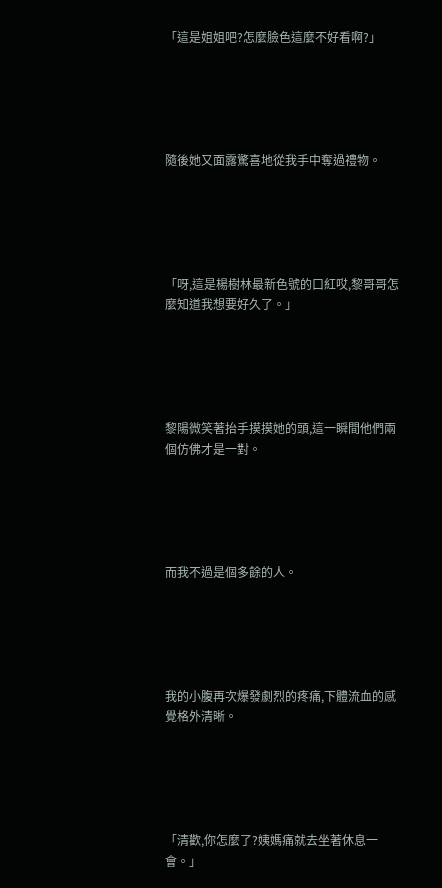「這是姐姐吧?怎麼臉色這麼不好看啊?」





隨後她又面露驚喜地從我手中奪過禮物。





「呀,這是楊樹林最新色號的口紅哎,黎哥哥怎麼知道我想要好久了。」





黎陽微笑著抬手摸摸她的頭,這一瞬間他們兩個仿佛才是一對。





而我不過是個多餘的人。





我的小腹再次爆發劇烈的疼痛,下體流血的感覺格外清晰。





「清歡,你怎麼了?姨媽痛就去坐著休息一會。」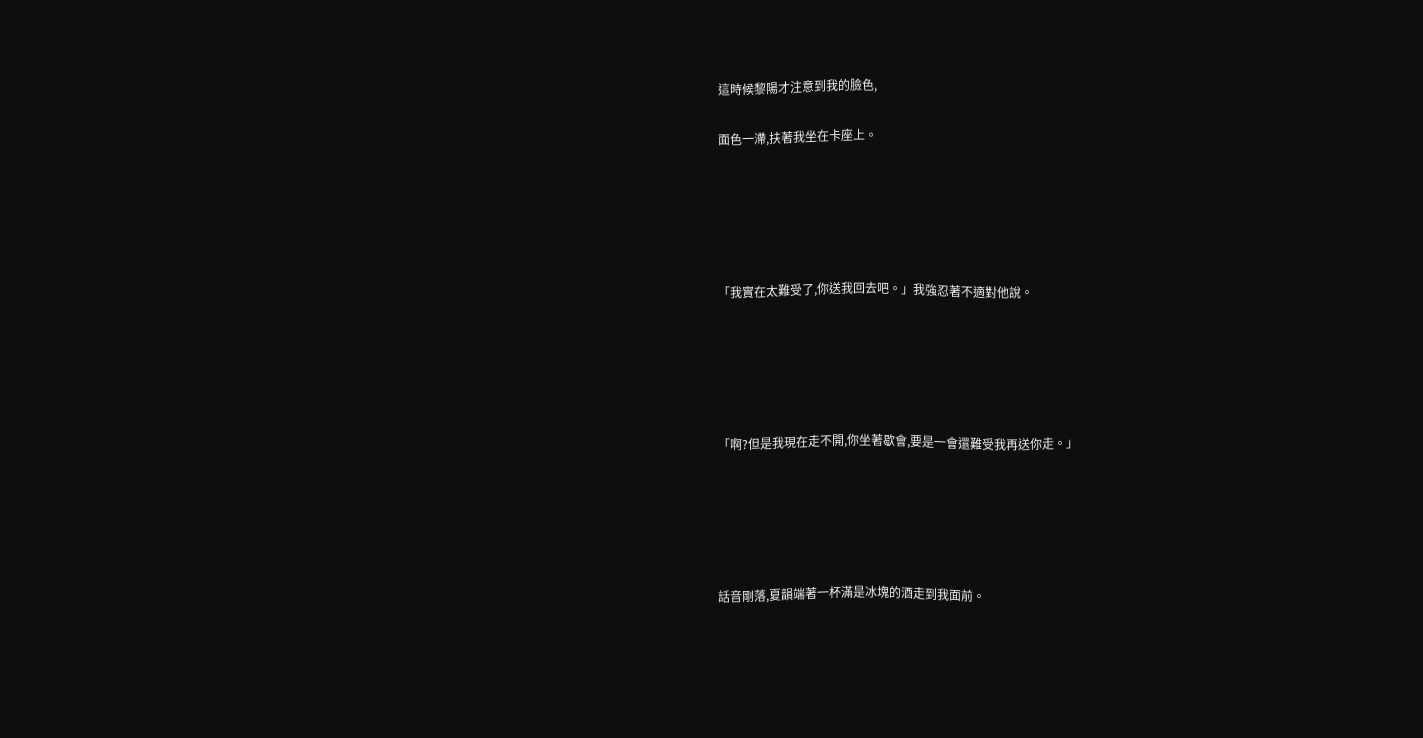這時候黎陽才注意到我的臉色,

面色一滯,扶著我坐在卡座上。





「我實在太難受了,你送我回去吧。」我強忍著不適對他說。





「啊?但是我現在走不開,你坐著歇會,要是一會還難受我再送你走。」





話音剛落,夏韻端著一杯滿是冰塊的酒走到我面前。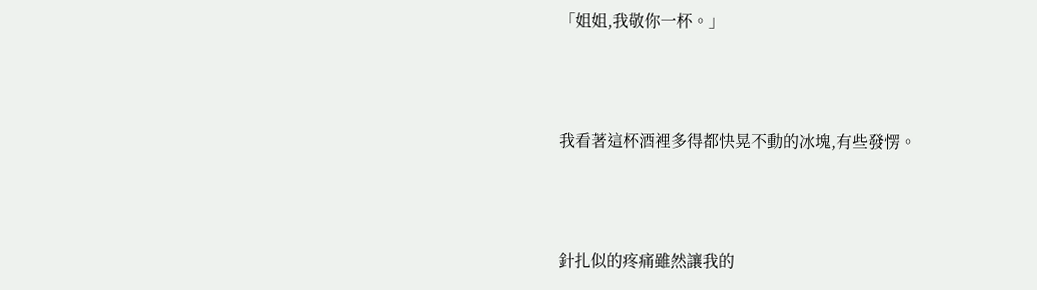「姐姐,我敬你一杯。」





我看著這杯酒裡多得都快晃不動的冰塊,有些發愣。





針扎似的疼痛雖然讓我的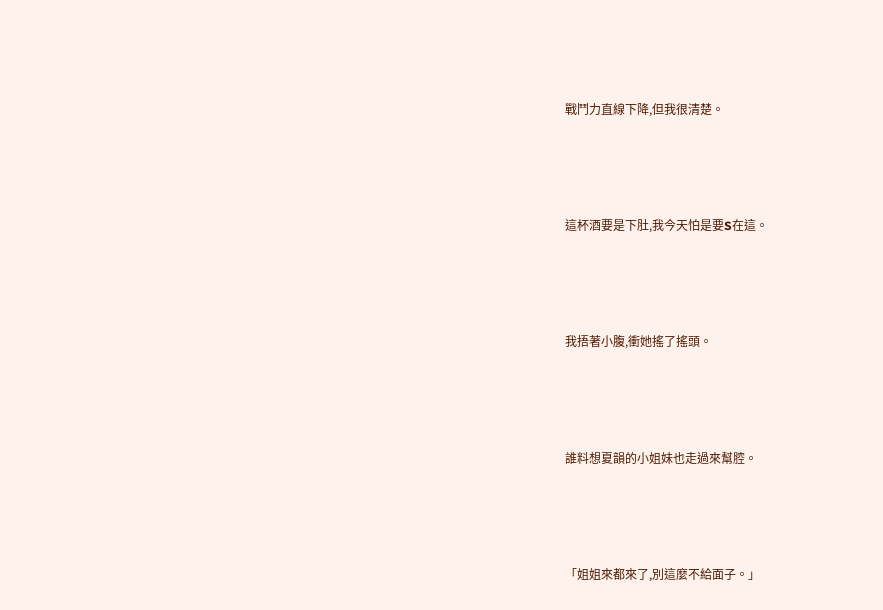戰鬥力直線下降,但我很清楚。





這杯酒要是下肚,我今天怕是要S在這。





我捂著小腹,衝她搖了搖頭。





誰料想夏韻的小姐妹也走過來幫腔。





「姐姐來都來了,別這麼不給面子。」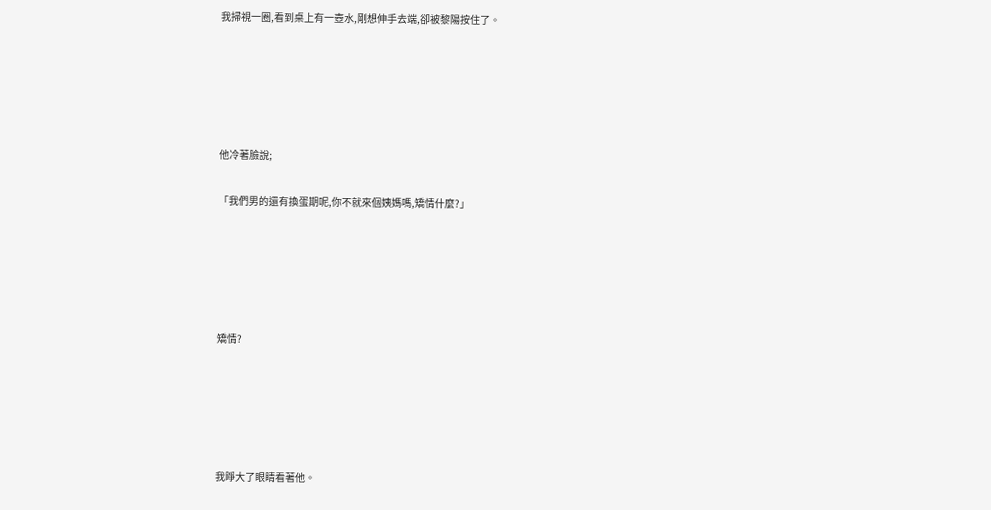我掃視一圈,看到桌上有一壺水,剛想伸手去端,卻被黎陽按住了。





他冷著臉說;

「我們男的還有換蛋期呢,你不就來個姨媽嗎,矯情什麼?」





矯情?





我睜大了眼睛看著他。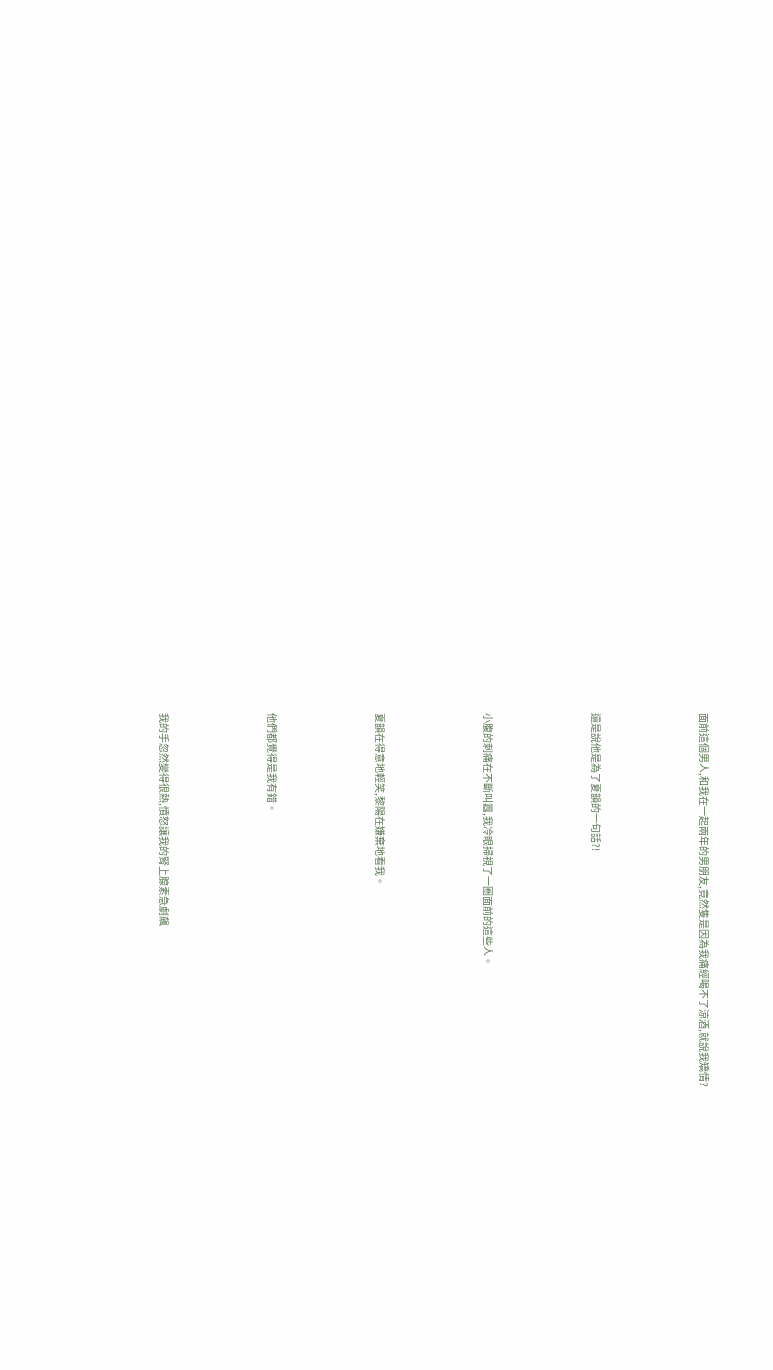面前這個男人,和我在一起兩年的男朋友,竟然隻是因為我痛經喝不了涼酒,就說我矯情?





還是說他是為了夏韻的一句話?!





小腹的刺痛在不斷叫囂,我冷眼掃視了一圈面前的這些人。





夏韻在得意地輕笑,黎陽在嫌棄地看我。





他們都覺得是我有錯。





我的手忽然變得很熱,憤怒讓我的腎上腺素急劇飆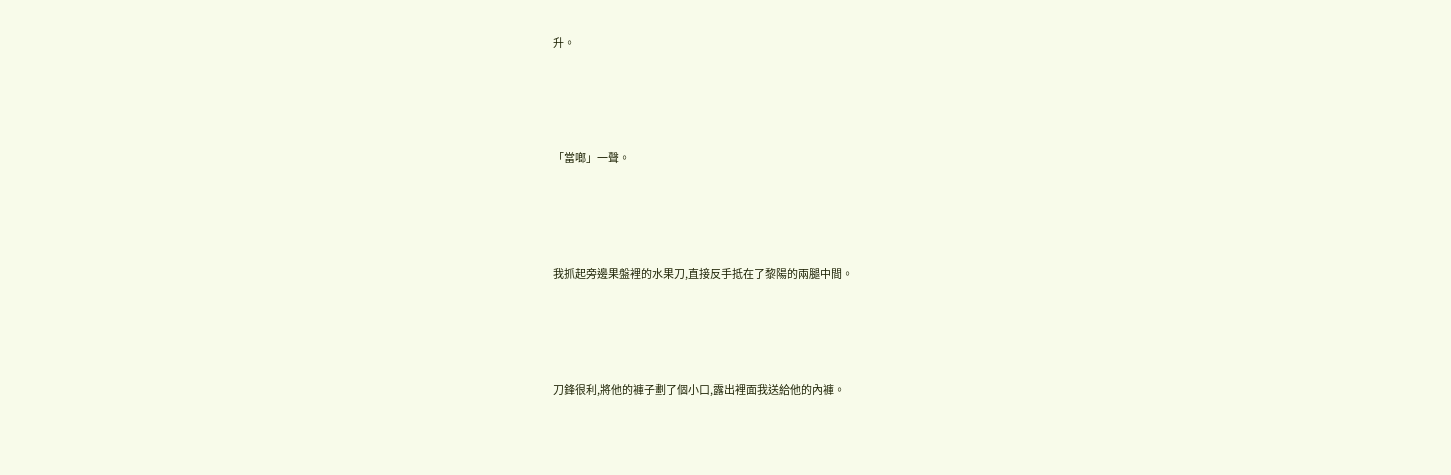升。





「當啷」一聲。





我抓起旁邊果盤裡的水果刀,直接反手抵在了黎陽的兩腿中間。





刀鋒很利,將他的褲子劃了個小口,露出裡面我送給他的內褲。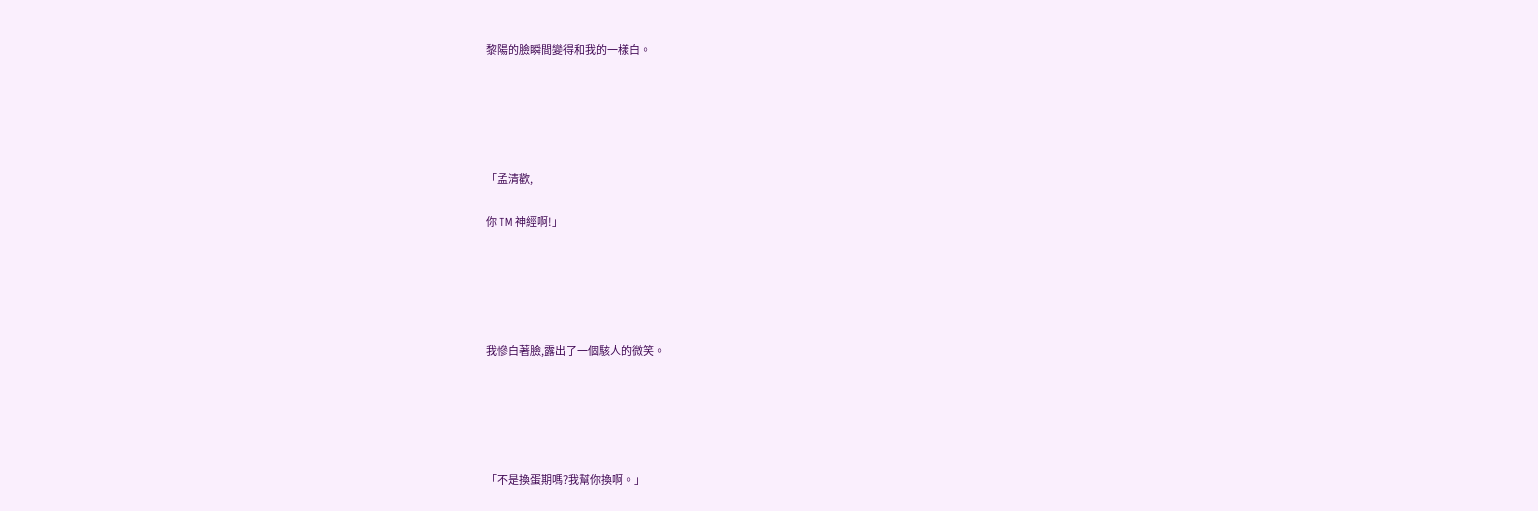黎陽的臉瞬間變得和我的一樣白。





「孟清歡,

你 TM 神經啊!」





我慘白著臉,露出了一個駭人的微笑。





「不是換蛋期嗎?我幫你換啊。」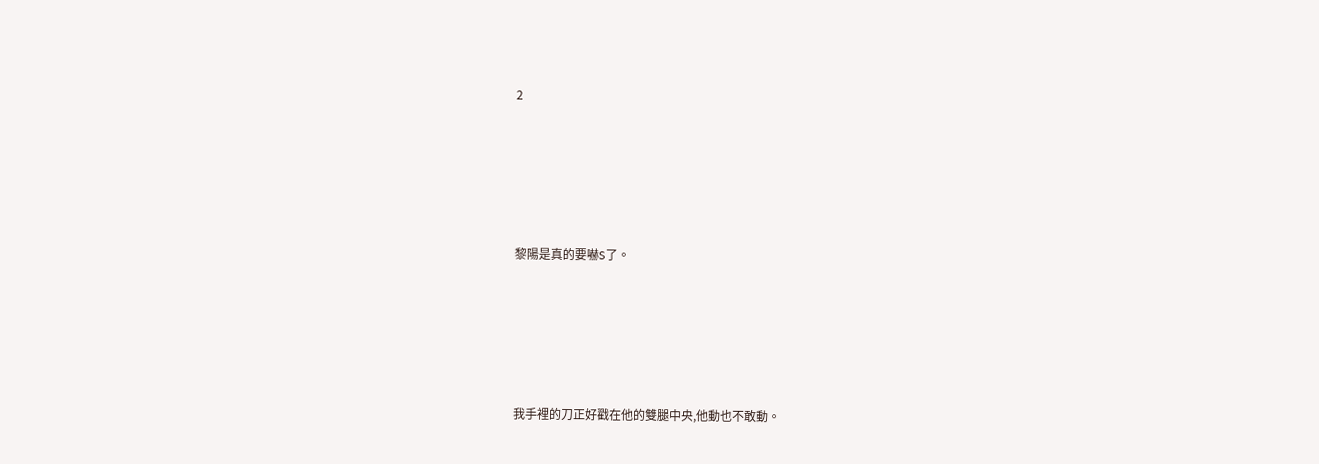2





黎陽是真的要嚇S了。





我手裡的刀正好戳在他的雙腿中央,他動也不敢動。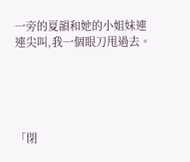一旁的夏韻和她的小姐妹連連尖叫,我一個眼刀甩過去。





「閉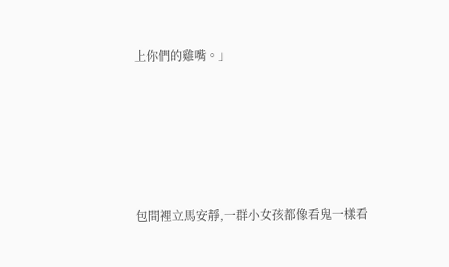上你們的雞嘴。」





包間裡立馬安靜,一群小女孩都像看鬼一樣看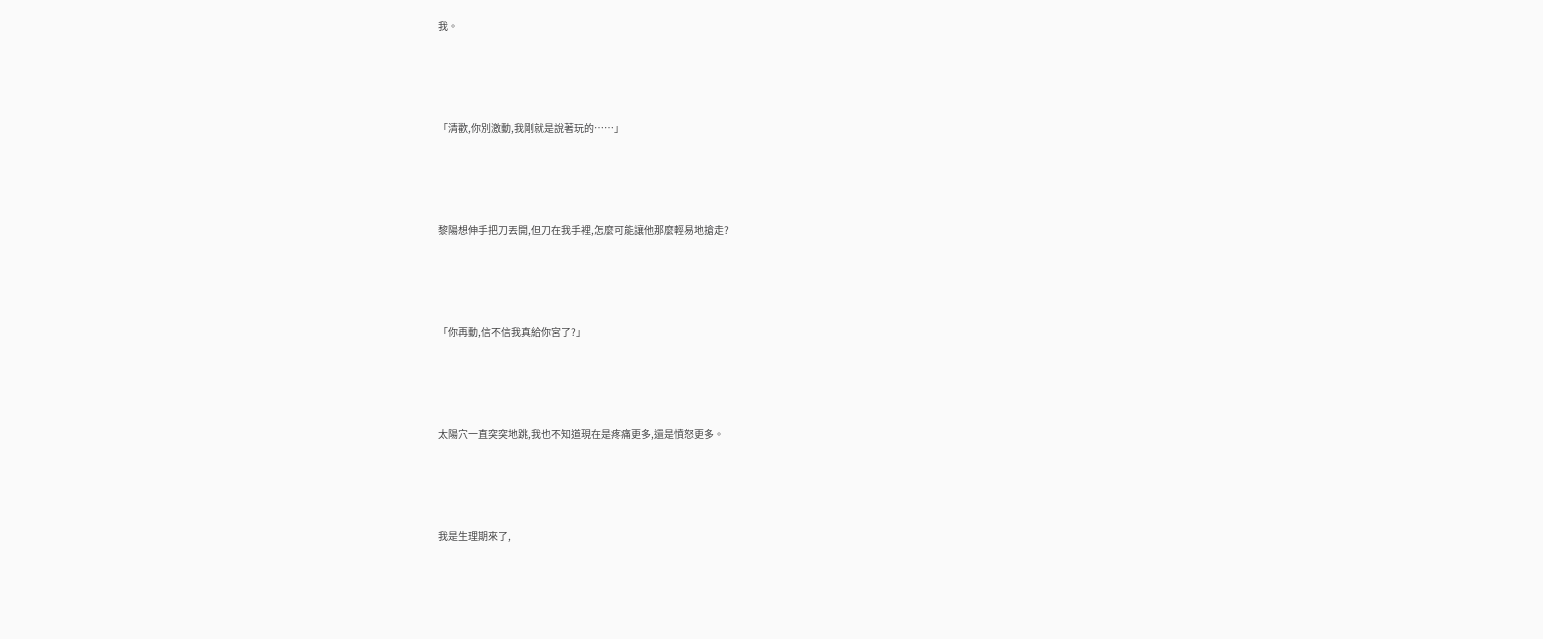我。





「清歡,你別激動,我剛就是說著玩的……」





黎陽想伸手把刀丟開,但刀在我手裡,怎麼可能讓他那麼輕易地搶走?





「你再動,信不信我真給你宮了?」





太陽穴一直突突地跳,我也不知道現在是疼痛更多,還是憤怒更多。





我是生理期來了,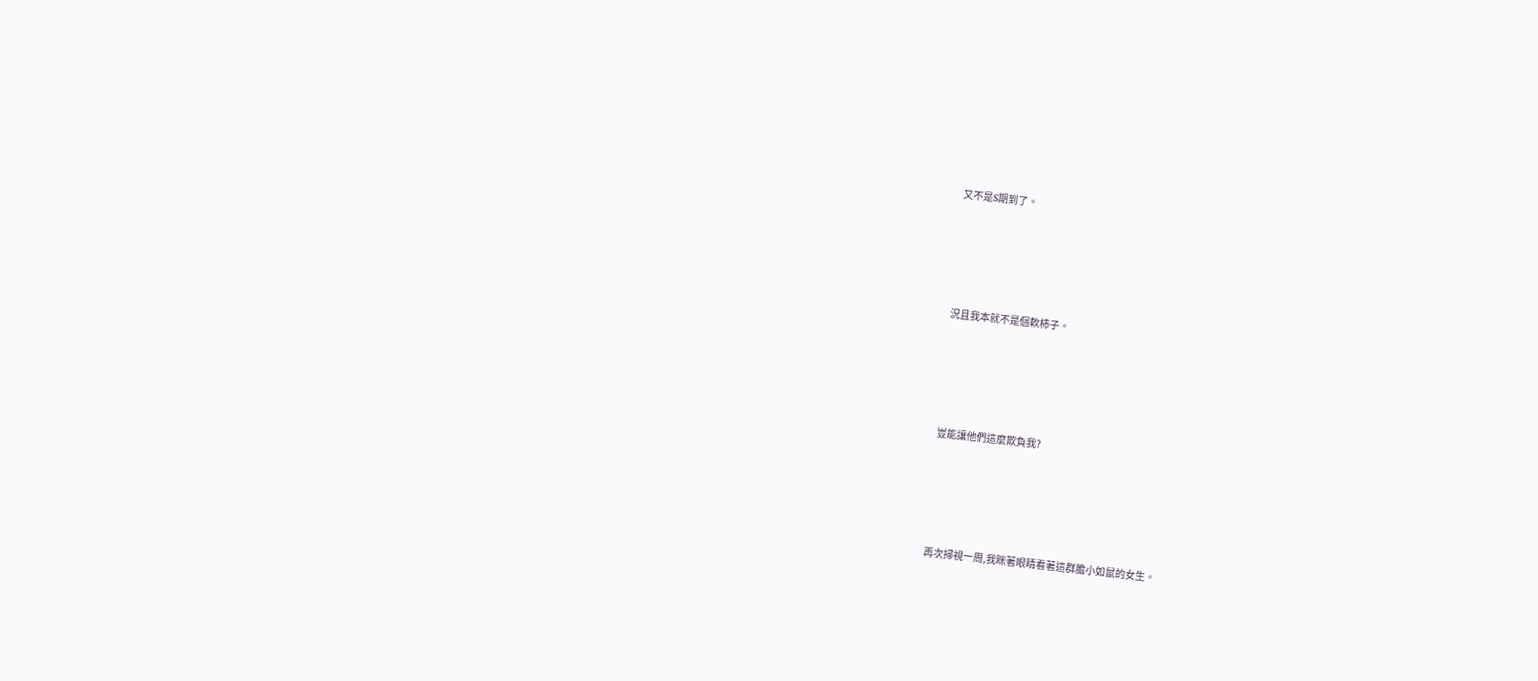又不是S期到了。





況且我本就不是個軟柿子。





豈能讓他們這麼欺負我?





再次掃視一周,我眯著眼睛看著這群膽小如鼠的女生。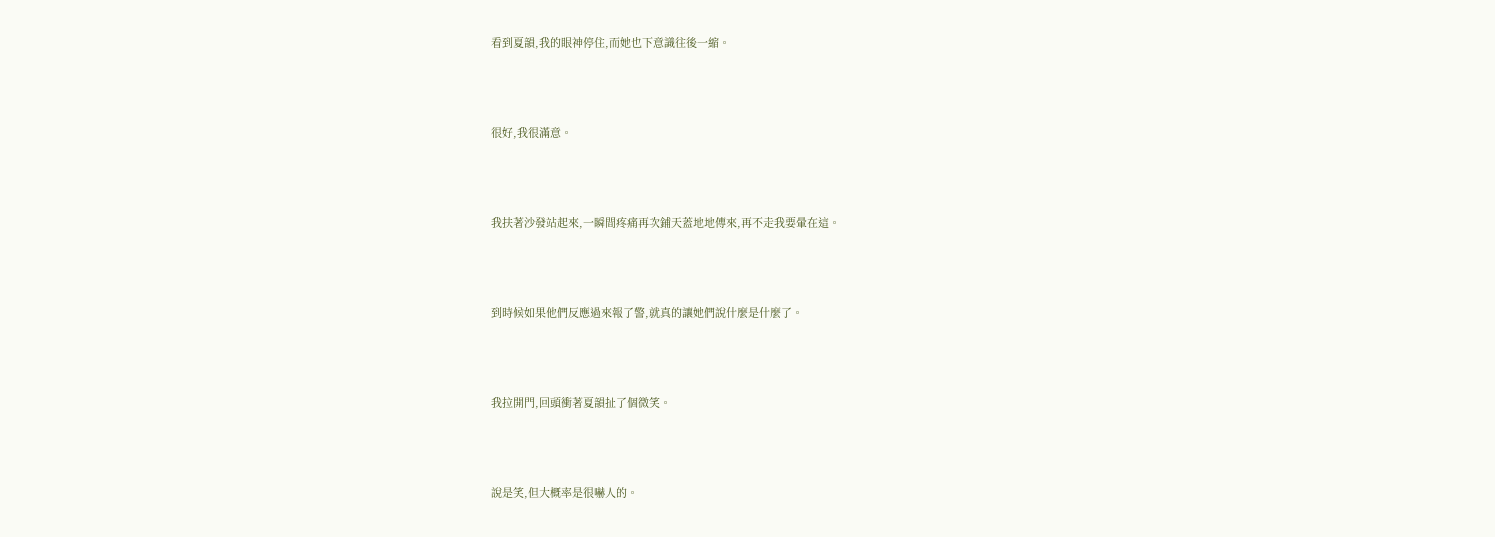看到夏韻,我的眼神停住,而她也下意識往後一縮。





很好,我很滿意。





我扶著沙發站起來,一瞬間疼痛再次鋪天蓋地地傳來,再不走我要暈在這。





到時候如果他們反應過來報了警,就真的讓她們說什麼是什麼了。





我拉開門,回頭衝著夏韻扯了個微笑。





說是笑,但大概率是很嚇人的。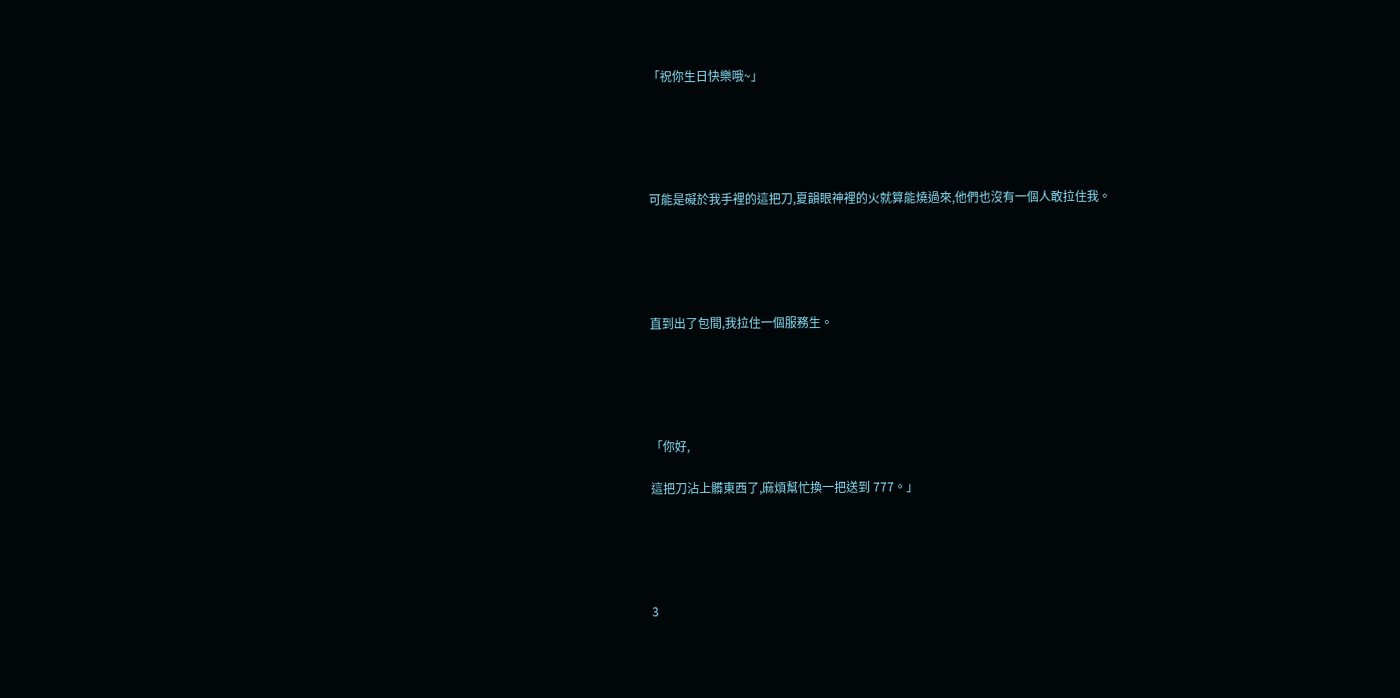「祝你生日快樂哦~」





可能是礙於我手裡的這把刀,夏韻眼神裡的火就算能燒過來,他們也沒有一個人敢拉住我。





直到出了包間,我拉住一個服務生。





「你好,

這把刀沾上髒東西了,麻煩幫忙換一把送到 777。」





3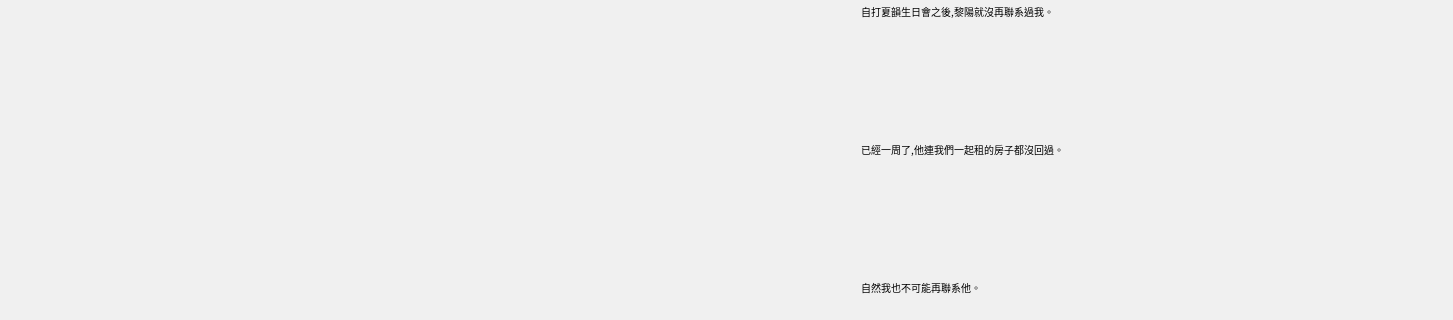自打夏韻生日會之後,黎陽就沒再聯系過我。





已經一周了,他連我們一起租的房子都沒回過。





自然我也不可能再聯系他。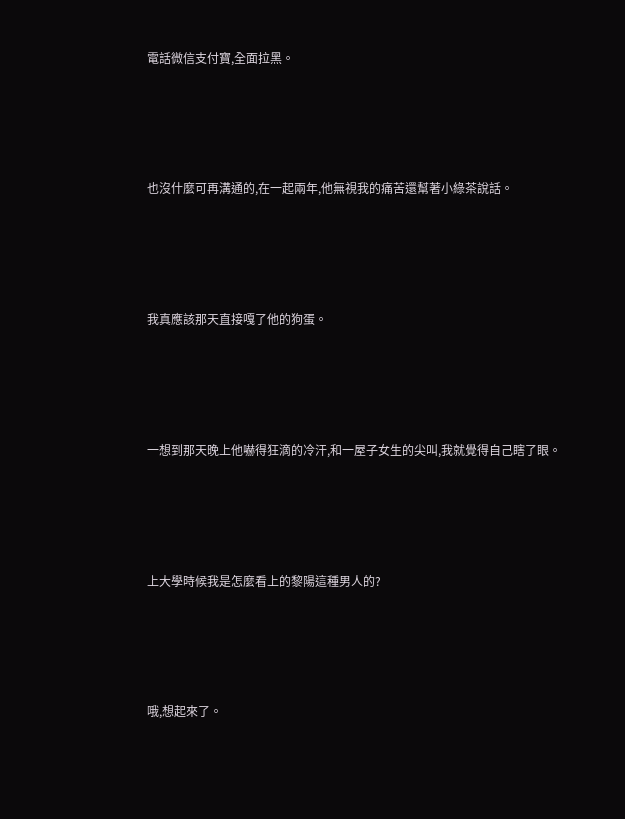電話微信支付寶,全面拉黑。





也沒什麼可再溝通的,在一起兩年,他無視我的痛苦還幫著小綠茶說話。





我真應該那天直接嘎了他的狗蛋。





一想到那天晚上他嚇得狂滴的冷汗,和一屋子女生的尖叫,我就覺得自己瞎了眼。





上大學時候我是怎麼看上的黎陽這種男人的?





哦,想起來了。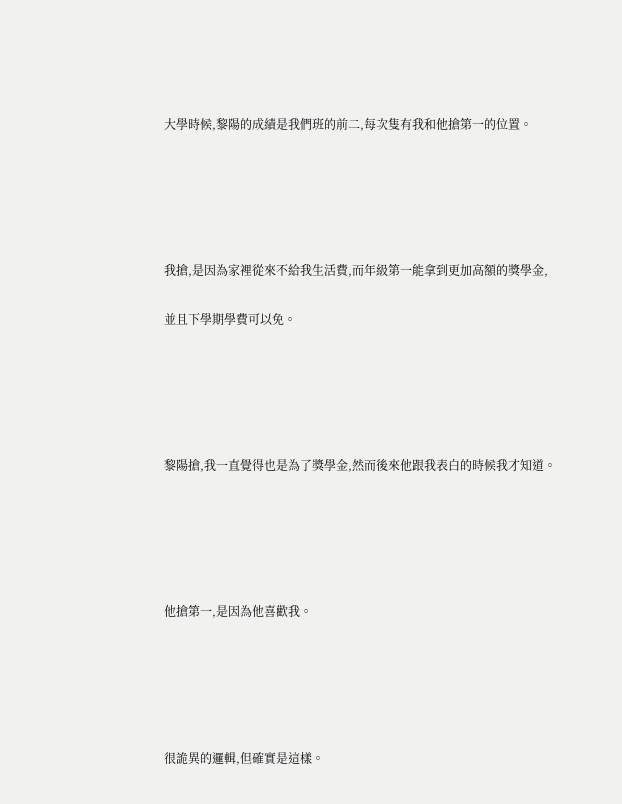大學時候,黎陽的成績是我們班的前二,每次隻有我和他搶第一的位置。





我搶,是因為家裡從來不給我生活費,而年級第一能拿到更加高額的獎學金,

並且下學期學費可以免。





黎陽搶,我一直覺得也是為了獎學金,然而後來他跟我表白的時候我才知道。





他搶第一,是因為他喜歡我。





很詭異的邏輯,但確實是這樣。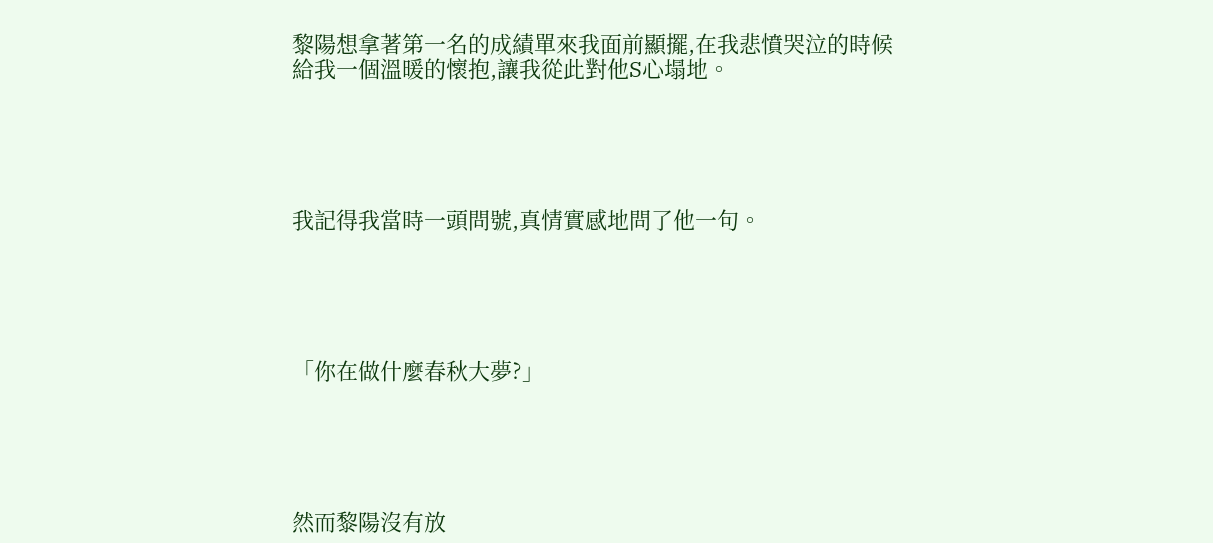黎陽想拿著第一名的成績單來我面前顯擺,在我悲憤哭泣的時候給我一個溫暖的懷抱,讓我從此對他S心塌地。





我記得我當時一頭問號,真情實感地問了他一句。





「你在做什麼春秋大夢?」





然而黎陽沒有放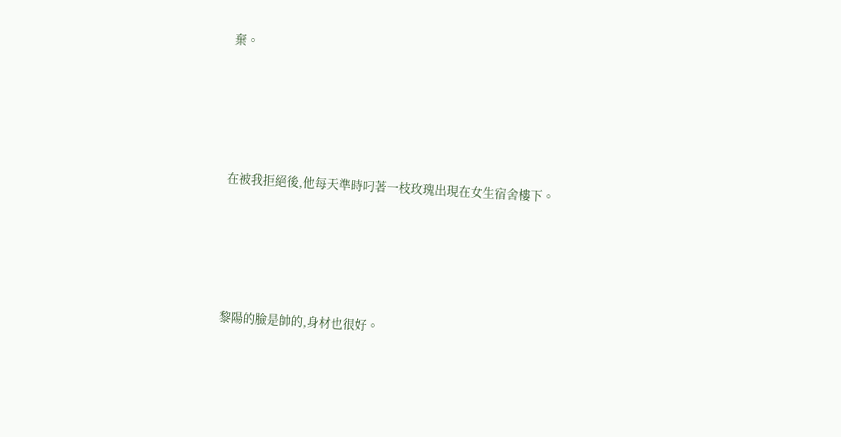棄。





在被我拒絕後,他每天準時叼著一枝玫瑰出現在女生宿舍樓下。





黎陽的臉是帥的,身材也很好。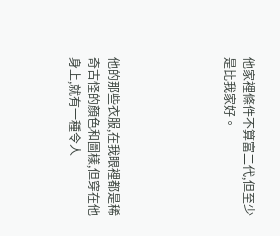他家裡條件不算富二代,但至少是比我家好。





他的那些衣服,在我眼裡都是稀奇古怪的顏色和圖樣,但穿在他身上,就有一種令人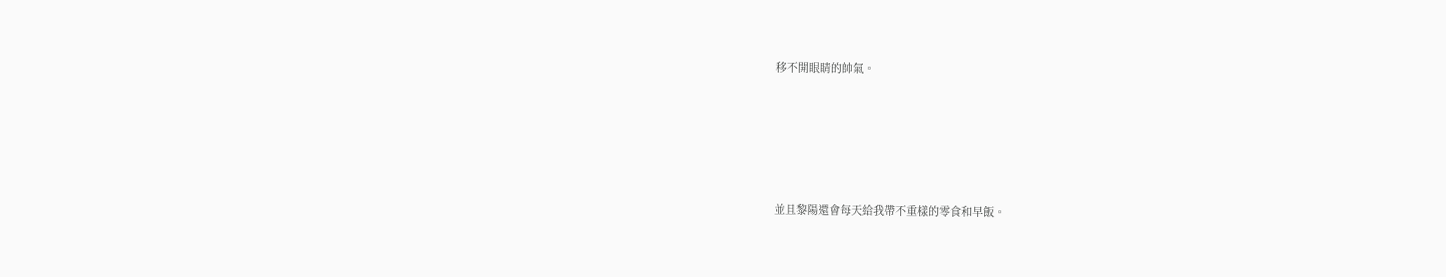移不開眼睛的帥氣。





並且黎陽還會每天給我帶不重樣的零食和早飯。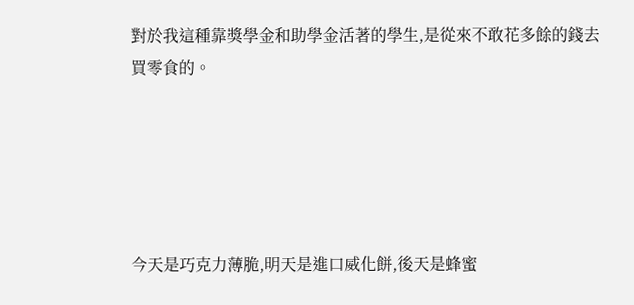對於我這種靠獎學金和助學金活著的學生,是從來不敢花多餘的錢去買零食的。





今天是巧克力薄脆,明天是進口威化餅,後天是蜂蜜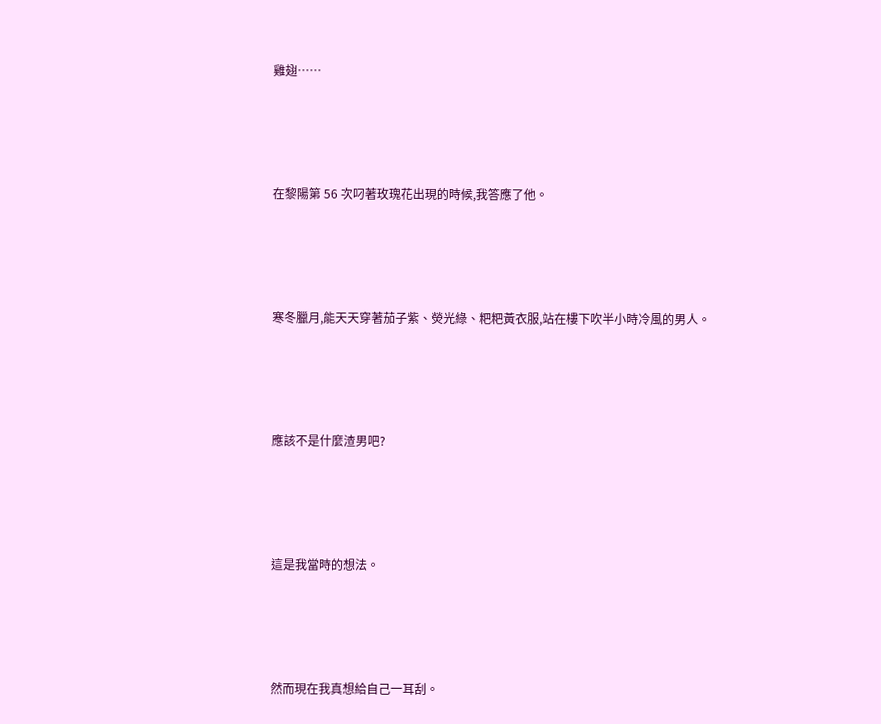雞翅……





在黎陽第 56 次叼著玫瑰花出現的時候,我答應了他。





寒冬臘月,能天天穿著茄子紫、熒光綠、粑粑黃衣服,站在樓下吹半小時冷風的男人。





應該不是什麼渣男吧?





這是我當時的想法。





然而現在我真想給自己一耳刮。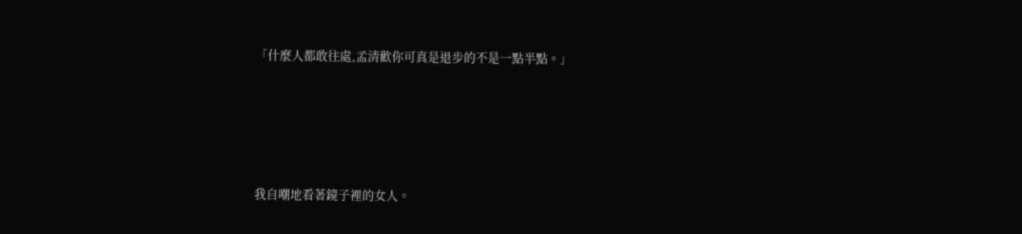「什麼人都敢往處,孟清歡你可真是退步的不是一點半點。」





我自嘲地看著鏡子裡的女人。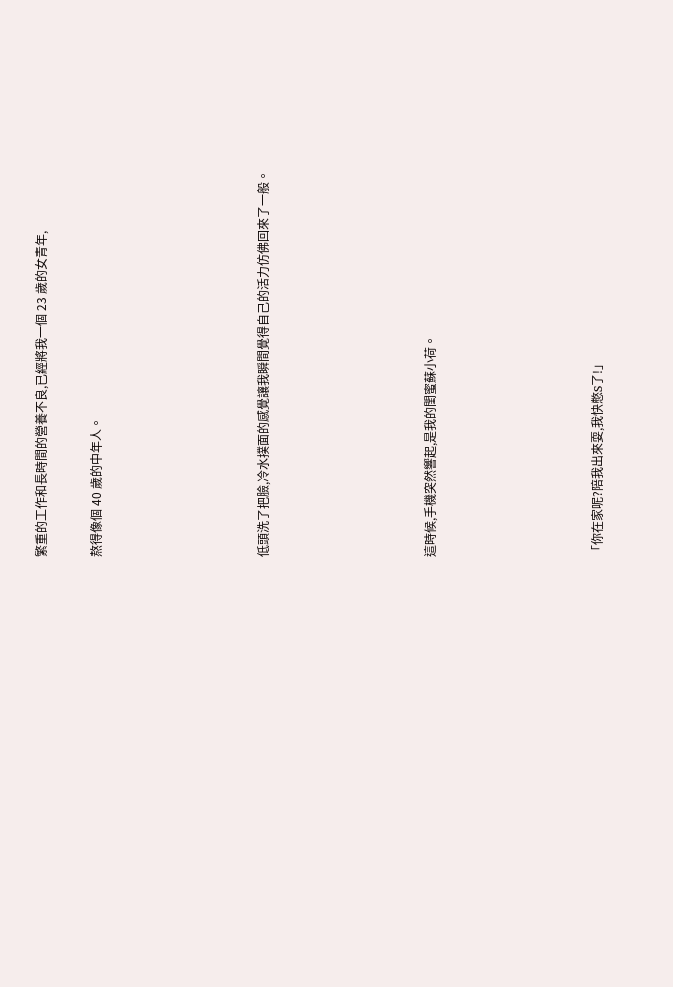繁重的工作和長時間的營養不良,已經將我一個 23 歲的女青年,

熬得像個 40 歲的中年人。





低頭洗了把臉,冷水撲面的感覺讓我瞬間覺得自己的活力仿佛回來了一般。





這時候,手機突然響起,是我的閨蜜蘇小荷。





「你在家呢?陪我出來耍,我快憋S了!」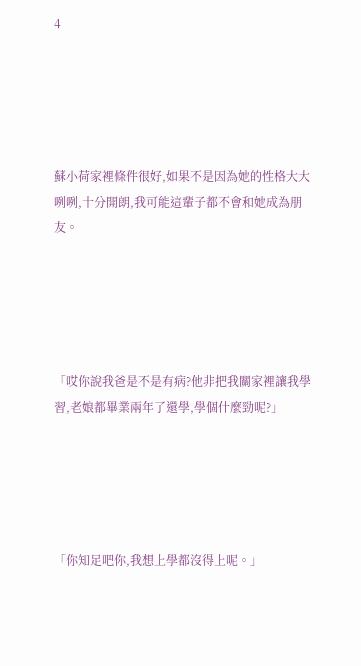4





蘇小荷家裡條件很好,如果不是因為她的性格大大咧咧,十分開朗,我可能這輩子都不會和她成為朋友。





「哎你說我爸是不是有病?他非把我關家裡讓我學習,老娘都畢業兩年了還學,學個什麼勁呢?」





「你知足吧你,我想上學都沒得上呢。」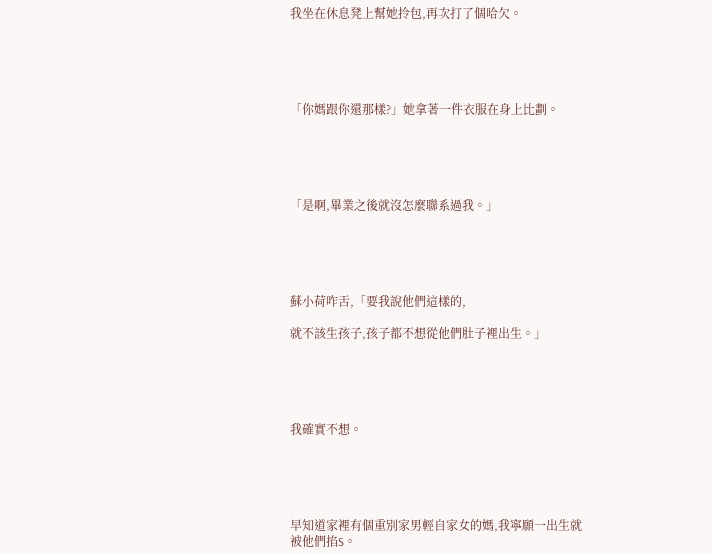我坐在休息凳上幫她拎包,再次打了個哈欠。





「你媽跟你還那樣?」她拿著一件衣服在身上比劃。





「是啊,畢業之後就沒怎麼聯系過我。」





蘇小荷咋舌,「要我說他們這樣的,

就不該生孩子,孩子都不想從他們肚子裡出生。」





我確實不想。





早知道家裡有個重別家男輕自家女的媽,我寧願一出生就被他們掐S。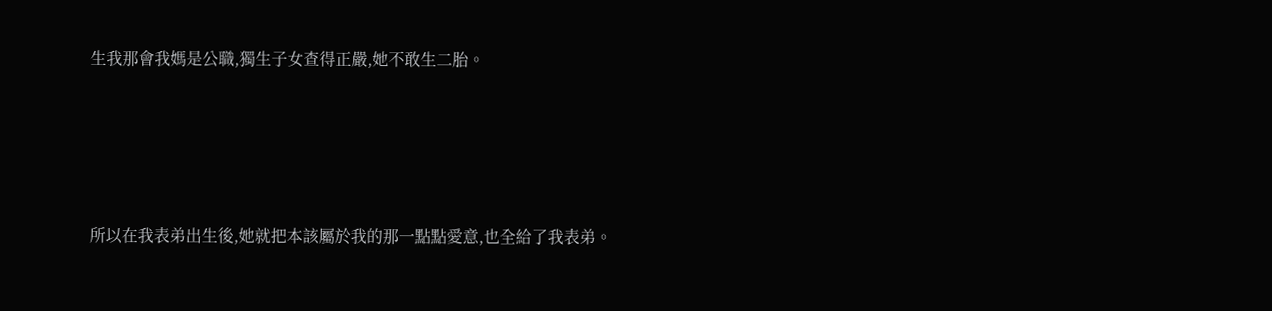生我那會我媽是公職,獨生子女查得正嚴,她不敢生二胎。





所以在我表弟出生後,她就把本該屬於我的那一點點愛意,也全給了我表弟。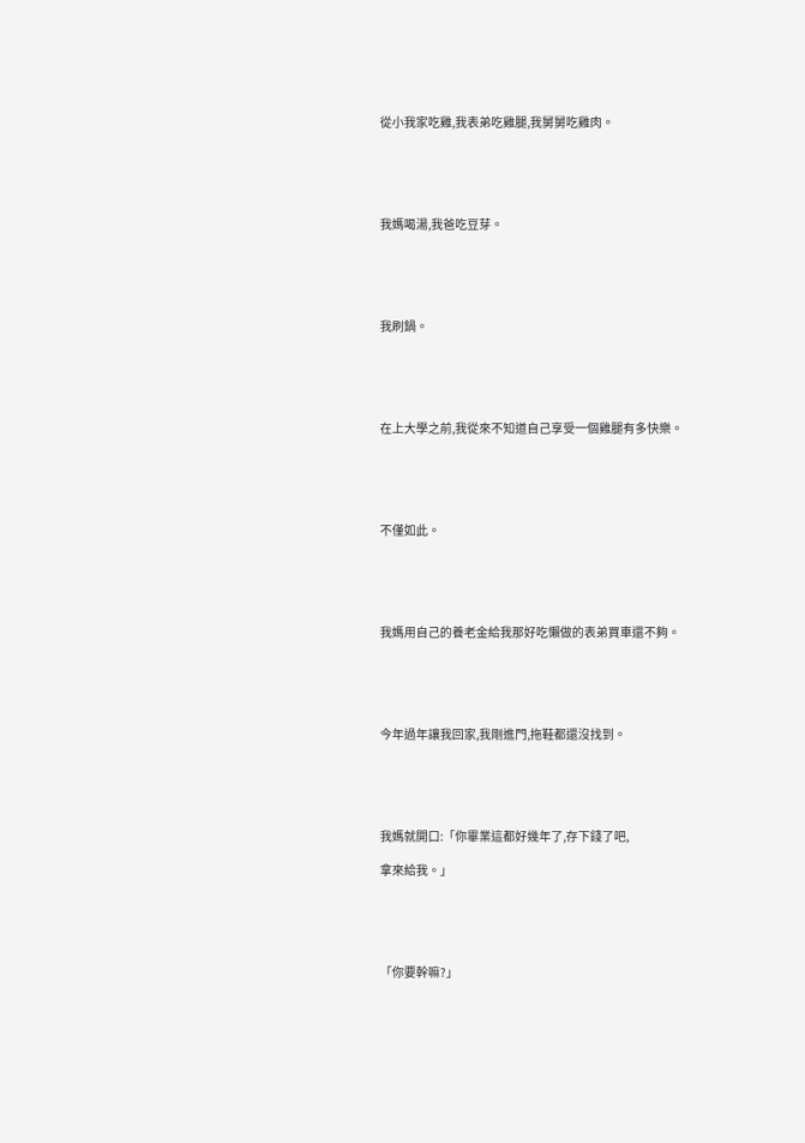從小我家吃雞,我表弟吃雞腿,我舅舅吃雞肉。





我媽喝湯,我爸吃豆芽。





我刷鍋。





在上大學之前,我從來不知道自己享受一個雞腿有多快樂。





不僅如此。





我媽用自己的養老金給我那好吃懶做的表弟買車還不夠。





今年過年讓我回家,我剛進門,拖鞋都還沒找到。





我媽就開口:「你畢業這都好幾年了,存下錢了吧,

拿來給我。」





「你要幹嘛?」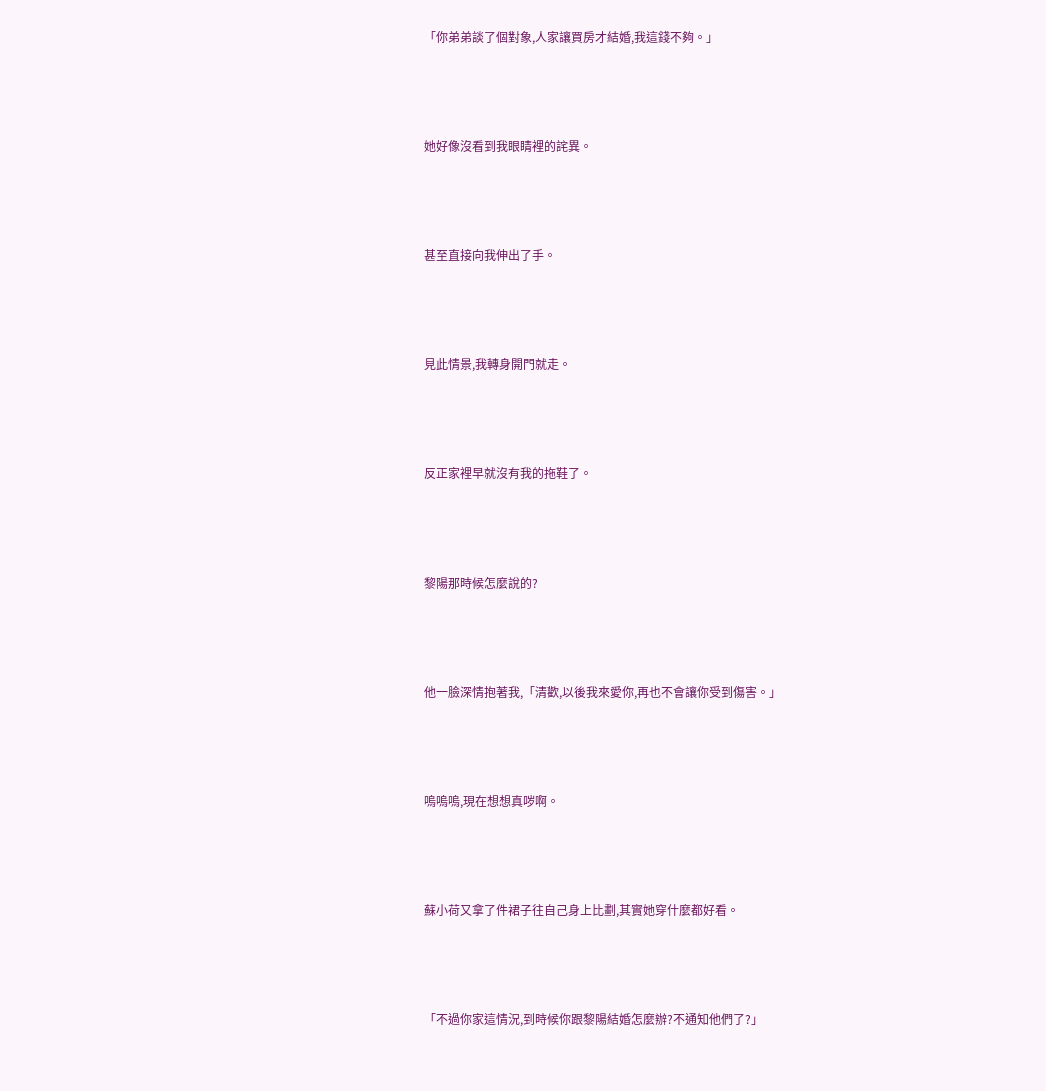「你弟弟談了個對象,人家讓買房才結婚,我這錢不夠。」





她好像沒看到我眼睛裡的詫異。





甚至直接向我伸出了手。





見此情景,我轉身開門就走。





反正家裡早就沒有我的拖鞋了。





黎陽那時候怎麼說的?





他一臉深情抱著我,「清歡,以後我來愛你,再也不會讓你受到傷害。」





嗚嗚嗚,現在想想真哕啊。





蘇小荷又拿了件裙子往自己身上比劃,其實她穿什麼都好看。





「不過你家這情況,到時候你跟黎陽結婚怎麼辦?不通知他們了?」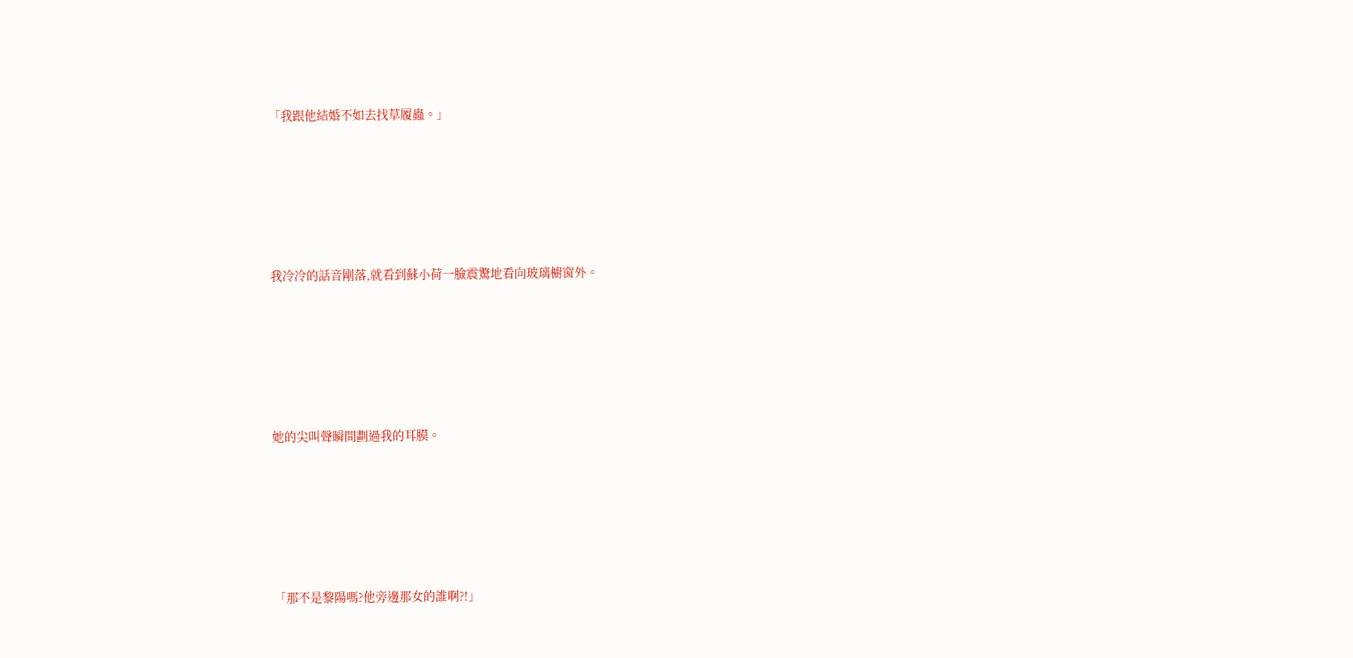「我跟他結婚不如去找草履蟲。」





我冷冷的話音剛落,就看到蘇小荷一臉震驚地看向玻璃櫥窗外。





她的尖叫聲瞬間劃過我的耳膜。





「那不是黎陽嗎?他旁邊那女的誰啊?!」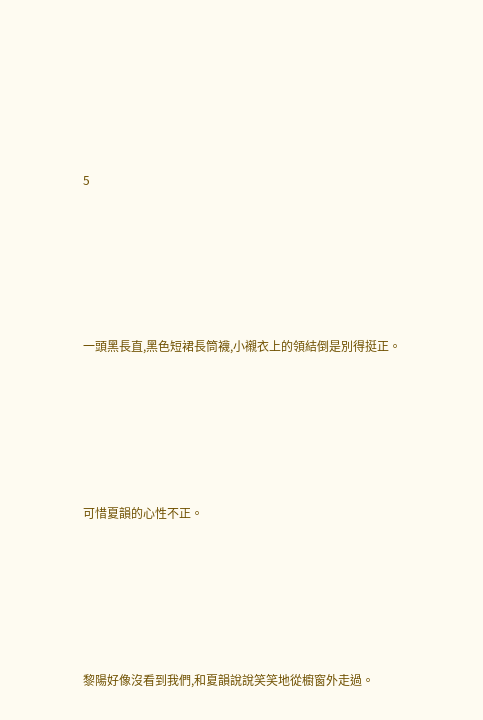5





一頭黑長直,黑色短裙長筒襪,小襯衣上的領結倒是別得挺正。





可惜夏韻的心性不正。





黎陽好像沒看到我們,和夏韻說說笑笑地從櫥窗外走過。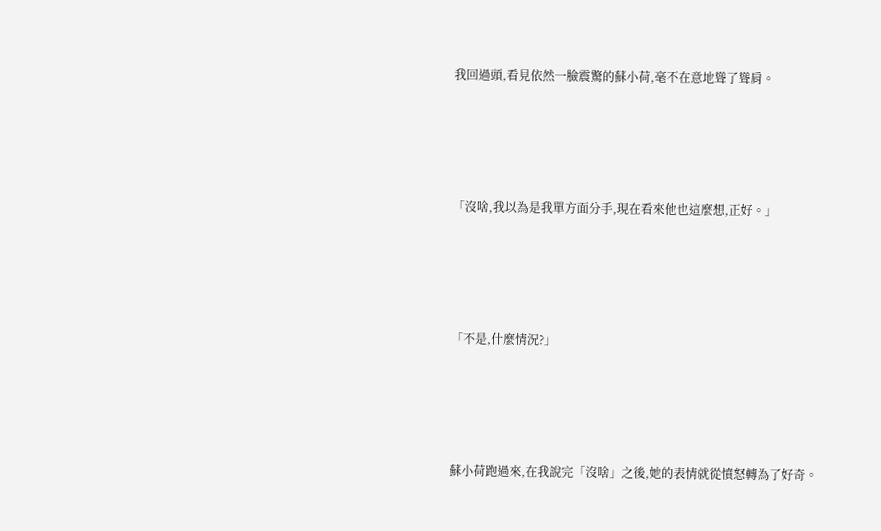我回過頭,看見依然一臉震驚的蘇小荷,毫不在意地聳了聳肩。





「沒啥,我以為是我單方面分手,現在看來他也這麼想,正好。」





「不是,什麼情況?」





蘇小荷跑過來,在我說完「沒啥」之後,她的表情就從憤怒轉為了好奇。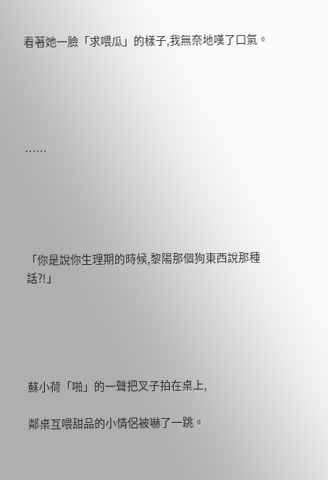看著她一臉「求喂瓜」的樣子,我無奈地嘆了口氣。





……





「你是說你生理期的時候,黎陽那個狗東西說那種話?!」





蘇小荷「啪」的一聲把叉子拍在桌上,

鄰桌互喂甜品的小情侶被嚇了一跳。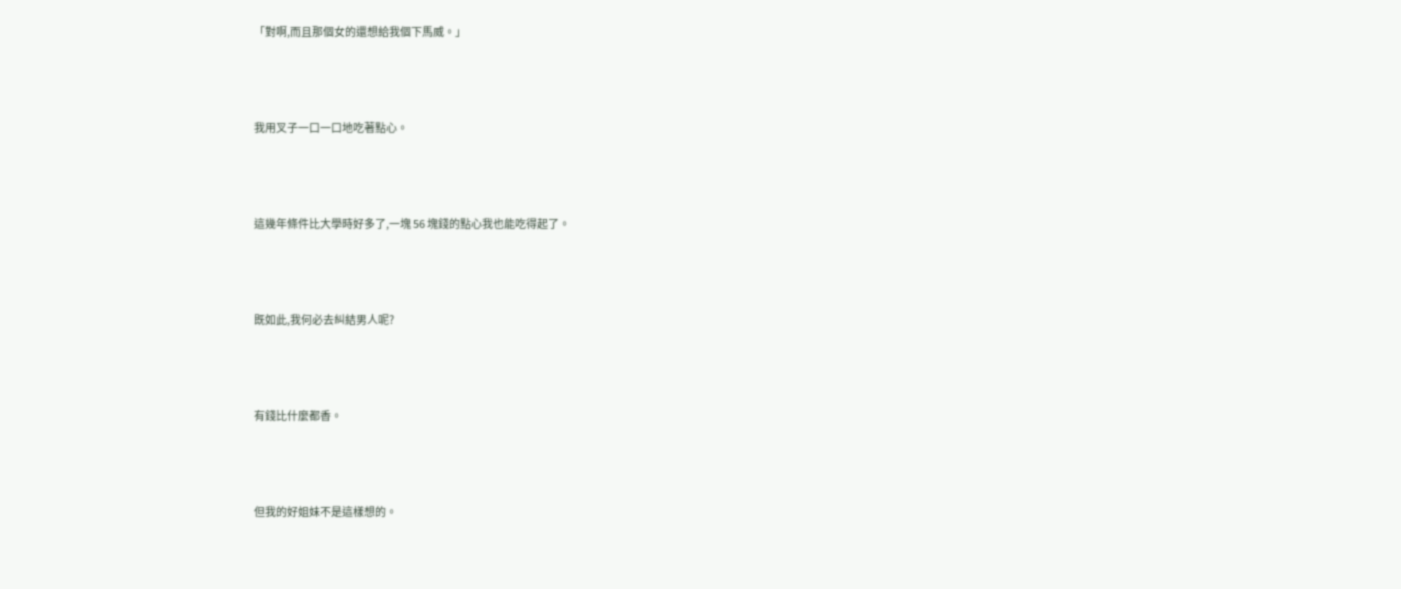「對啊,而且那個女的還想給我個下馬威。」





我用叉子一口一口地吃著點心。





這幾年條件比大學時好多了,一塊 56 塊錢的點心我也能吃得起了。





既如此,我何必去糾結男人呢?





有錢比什麼都香。





但我的好姐妹不是這樣想的。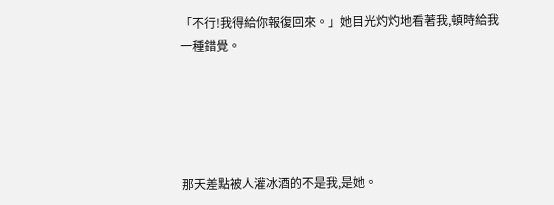「不行!我得給你報復回來。」她目光灼灼地看著我,頓時給我一種錯覺。





那天差點被人灌冰酒的不是我,是她。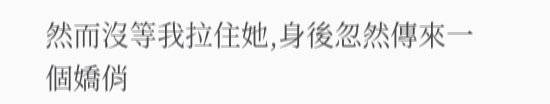然而沒等我拉住她,身後忽然傳來一個嬌俏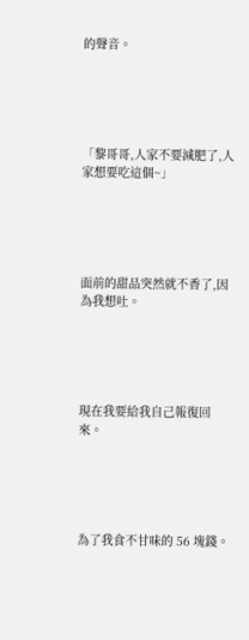的聲音。





「黎哥哥,人家不要減肥了,人家想要吃這個~」





面前的甜品突然就不香了,因為我想吐。





現在我要給我自己報復回來。





為了我食不甘味的 56 塊錢。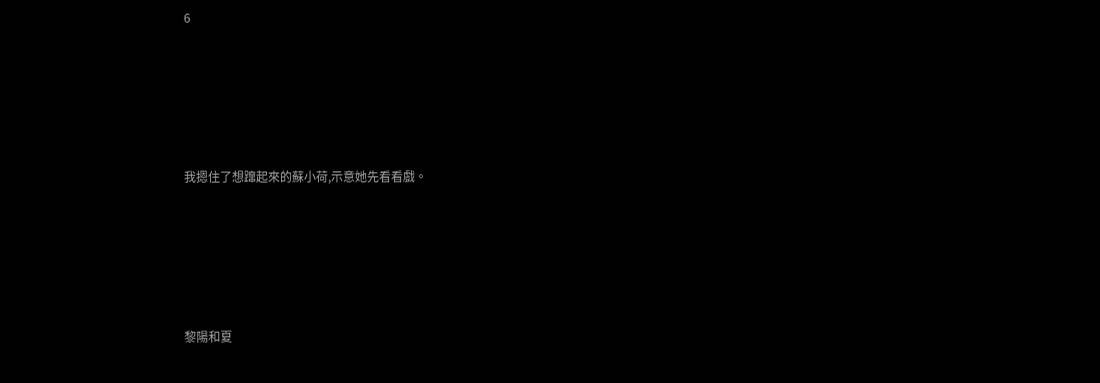6





我摁住了想蹿起來的蘇小荷,示意她先看看戲。





黎陽和夏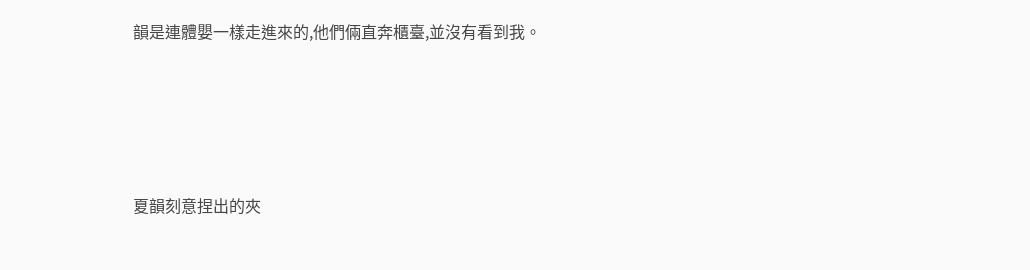韻是連體嬰一樣走進來的,他們倆直奔櫃臺,並沒有看到我。





夏韻刻意捏出的夾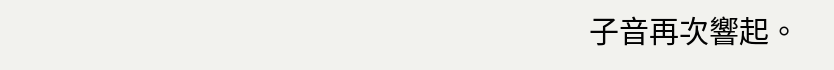子音再次響起。